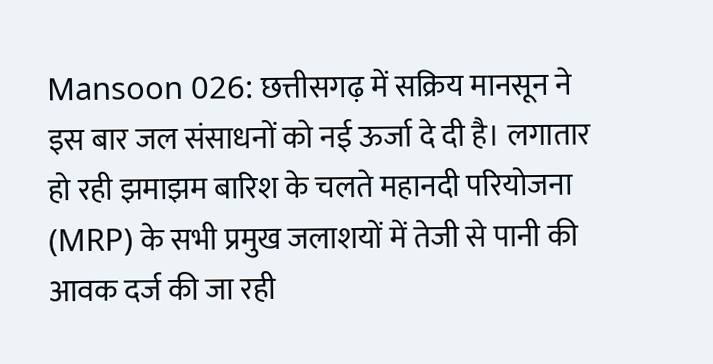Mansoon 026: छत्तीसगढ़ में सक्रिय मानसून ने इस बार जल संसाधनों को नई ऊर्जा दे दी है। लगातार हो रही झमाझम बारिश के चलते महानदी परियोजना (MRP) के सभी प्रमुख जलाशयों में तेजी से पानी की आवक दर्ज की जा रही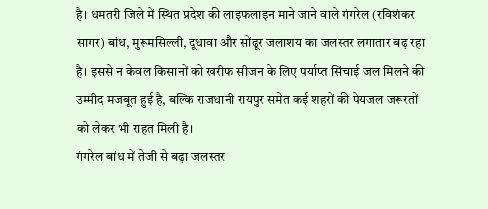है। धमतरी जिले में स्थित प्रदेश की लाइफलाइन माने जाने वाले गंगरेल (रविशंकर सागर) बांध, मुरूमसिल्ली, दूधावा और सोंढूर जलाशय का जलस्तर लगातार बढ़ रहा है। इससे न केवल किसानों को खरीफ सीजन के लिए पर्याप्त सिंचाई जल मिलने की उम्मीद मजबूत हुई है, बल्कि राजधानी रायपुर समेत कई शहरों की पेयजल जरूरतों को लेकर भी राहत मिली है।
गंगरेल बांध में तेजी से बढ़ा जलस्तर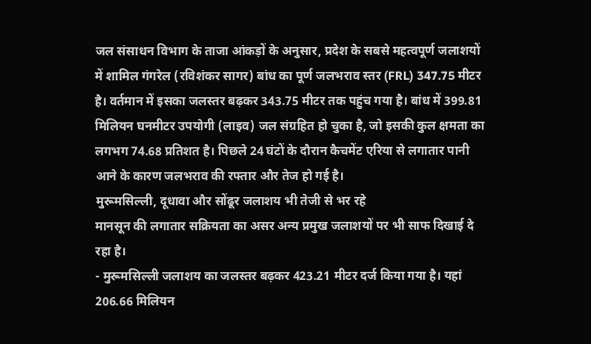जल संसाधन विभाग के ताजा आंकड़ों के अनुसार, प्रदेश के सबसे महत्वपूर्ण जलाशयों में शामिल गंगरेल (रविशंकर सागर) बांध का पूर्ण जलभराव स्तर (FRL) 347.75 मीटर है। वर्तमान में इसका जलस्तर बढ़कर 343.75 मीटर तक पहुंच गया है। बांध में 399.81 मिलियन घनमीटर उपयोगी (लाइव) जल संग्रहित हो चुका है, जो इसकी कुल क्षमता का लगभग 74.68 प्रतिशत है। पिछले 24 घंटों के दौरान कैचमेंट एरिया से लगातार पानी आने के कारण जलभराव की रफ्तार और तेज हो गई है।
मुरूमसिल्ली, दूधावा और सोंढूर जलाशय भी तेजी से भर रहे
मानसून की लगातार सक्रियता का असर अन्य प्रमुख जलाशयों पर भी साफ दिखाई दे रहा है।
- मुरूमसिल्ली जलाशय का जलस्तर बढ़कर 423.21 मीटर दर्ज किया गया है। यहां 206.66 मिलियन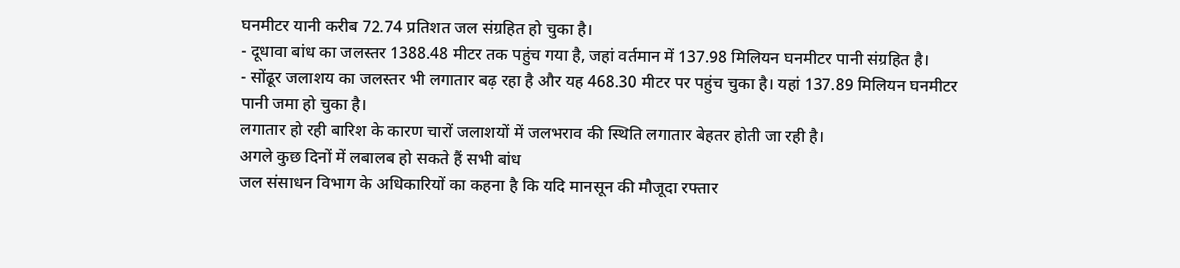घनमीटर यानी करीब 72.74 प्रतिशत जल संग्रहित हो चुका है।
- दूधावा बांध का जलस्तर 1388.48 मीटर तक पहुंच गया है, जहां वर्तमान में 137.98 मिलियन घनमीटर पानी संग्रहित है।
- सोंढूर जलाशय का जलस्तर भी लगातार बढ़ रहा है और यह 468.30 मीटर पर पहुंच चुका है। यहां 137.89 मिलियन घनमीटर पानी जमा हो चुका है।
लगातार हो रही बारिश के कारण चारों जलाशयों में जलभराव की स्थिति लगातार बेहतर होती जा रही है।
अगले कुछ दिनों में लबालब हो सकते हैं सभी बांध
जल संसाधन विभाग के अधिकारियों का कहना है कि यदि मानसून की मौजूदा रफ्तार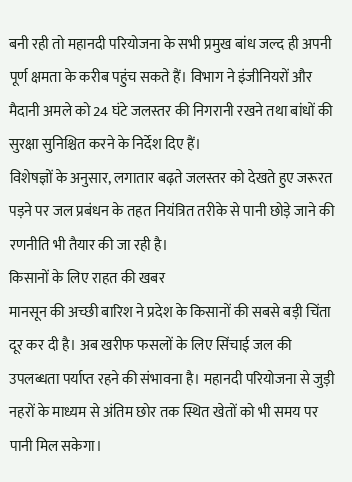बनी रही तो महानदी परियोजना के सभी प्रमुख बांध जल्द ही अपनी पूर्ण क्षमता के करीब पहुंच सकते हैं। विभाग ने इंजीनियरों और मैदानी अमले को 24 घंटे जलस्तर की निगरानी रखने तथा बांधों की सुरक्षा सुनिश्चित करने के निर्देश दिए हैं।
विशेषज्ञों के अनुसार, लगातार बढ़ते जलस्तर को देखते हुए जरूरत पड़ने पर जल प्रबंधन के तहत नियंत्रित तरीके से पानी छोड़े जाने की रणनीति भी तैयार की जा रही है।
किसानों के लिए राहत की खबर
मानसून की अच्छी बारिश ने प्रदेश के किसानों की सबसे बड़ी चिंता दूर कर दी है। अब खरीफ फसलों के लिए सिंचाई जल की उपलब्धता पर्याप्त रहने की संभावना है। महानदी परियोजना से जुड़ी नहरों के माध्यम से अंतिम छोर तक स्थित खेतों को भी समय पर पानी मिल सकेगा।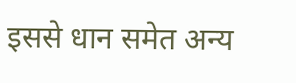इससे धान समेत अन्य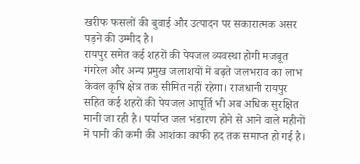खरीफ फसलों की बुवाई और उत्पादन पर सकारात्मक असर पड़ने की उम्मीद है।
रायपुर समेत कई शहरों की पेयजल व्यवस्था होगी मजबूत
गंगरेल और अन्य प्रमुख जलाशयों में बढ़ते जलभराव का लाभ केवल कृषि क्षेत्र तक सीमित नहीं रहेगा। राजधानी रायपुर सहित कई शहरों की पेयजल आपूर्ति भी अब अधिक सुरक्षित मानी जा रही है। पर्याप्त जल भंडारण होने से आने वाले महीनों में पानी की कमी की आशंका काफी हद तक समाप्त हो गई है।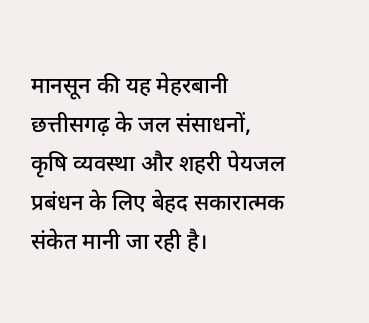मानसून की यह मेहरबानी छत्तीसगढ़ के जल संसाधनों, कृषि व्यवस्था और शहरी पेयजल प्रबंधन के लिए बेहद सकारात्मक संकेत मानी जा रही है।